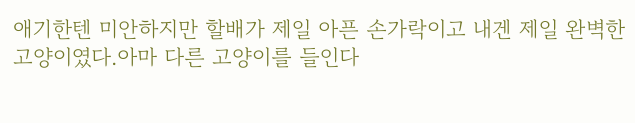애기한텐 미안하지만 할배가 제일 아픈 손가락이고 내겐 제일 완벽한 고양이였다.아마 다른 고양이를 들인다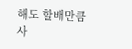해도 할배만큼 사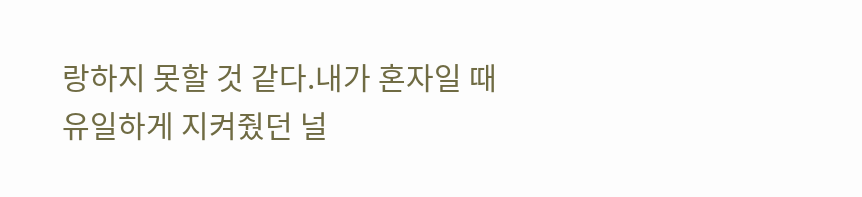랑하지 못할 것 같다.내가 혼자일 때 유일하게 지켜줬던 널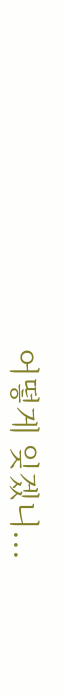어떻게 잊겠니...